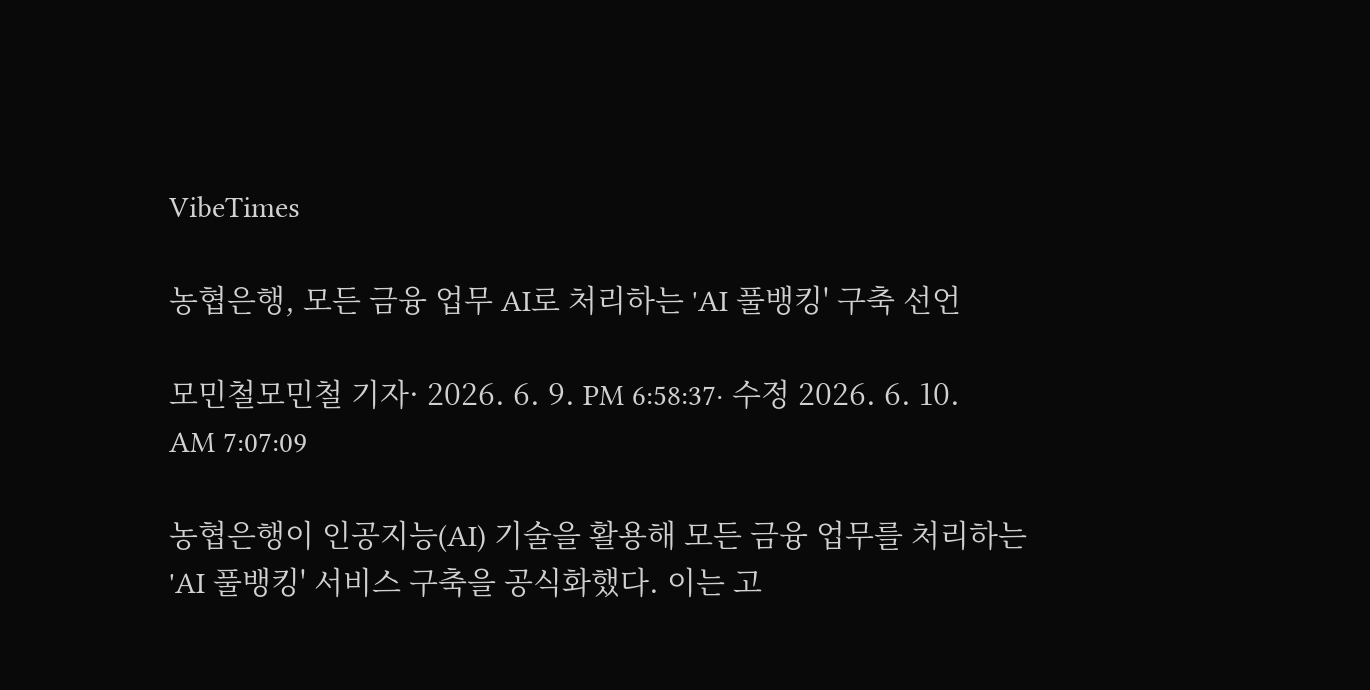VibeTimes

농협은행, 모든 금융 업무 AI로 처리하는 'AI 풀뱅킹' 구축 선언

모민철모민철 기자· 2026. 6. 9. PM 6:58:37· 수정 2026. 6. 10. AM 7:07:09

농협은행이 인공지능(AI) 기술을 활용해 모든 금융 업무를 처리하는 'AI 풀뱅킹' 서비스 구축을 공식화했다. 이는 고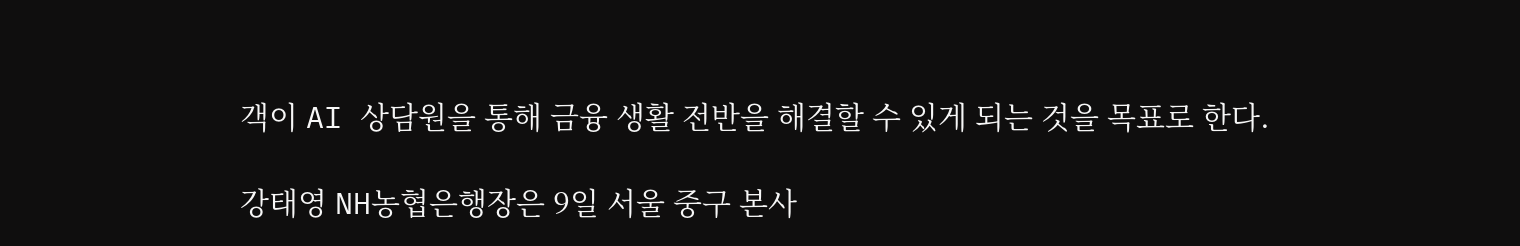객이 AI 상담원을 통해 금융 생활 전반을 해결할 수 있게 되는 것을 목표로 한다.

강태영 NH농협은행장은 9일 서울 중구 본사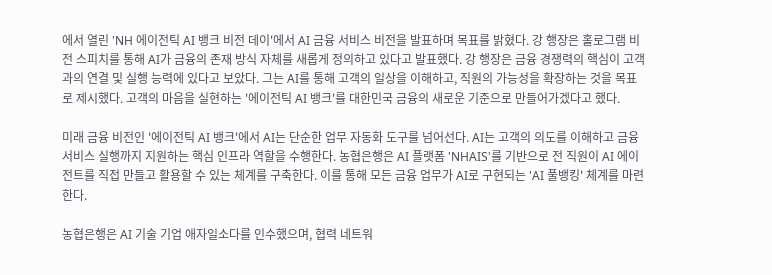에서 열린 'NH 에이전틱 AI 뱅크 비전 데이'에서 AI 금융 서비스 비전을 발표하며 목표를 밝혔다. 강 행장은 홀로그램 비전 스피치를 통해 AI가 금융의 존재 방식 자체를 새롭게 정의하고 있다고 발표했다. 강 행장은 금융 경쟁력의 핵심이 고객과의 연결 및 실행 능력에 있다고 보았다. 그는 AI를 통해 고객의 일상을 이해하고, 직원의 가능성을 확장하는 것을 목표로 제시했다. 고객의 마음을 실현하는 '에이전틱 AI 뱅크'를 대한민국 금융의 새로운 기준으로 만들어가겠다고 했다.

미래 금융 비전인 '에이전틱 AI 뱅크'에서 AI는 단순한 업무 자동화 도구를 넘어선다. AI는 고객의 의도를 이해하고 금융 서비스 실행까지 지원하는 핵심 인프라 역할을 수행한다. 농협은행은 AI 플랫폼 'NHAIS'를 기반으로 전 직원이 AI 에이전트를 직접 만들고 활용할 수 있는 체계를 구축한다. 이를 통해 모든 금융 업무가 AI로 구현되는 'AI 풀뱅킹' 체계를 마련한다.

농협은행은 AI 기술 기업 애자일소다를 인수했으며, 협력 네트워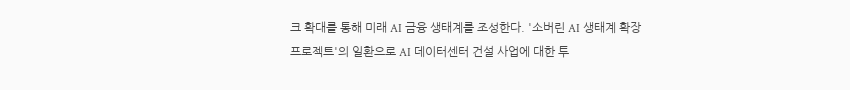크 확대를 통해 미래 AI 금융 생태계를 조성한다. '소버린 AI 생태계 확장 프로젝트'의 일환으로 AI 데이터센터 건설 사업에 대한 투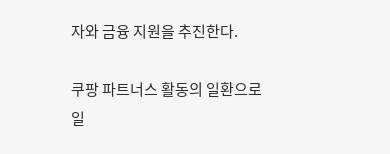자와 금융 지원을 추진한다.

쿠팡 파트너스 활동의 일환으로 일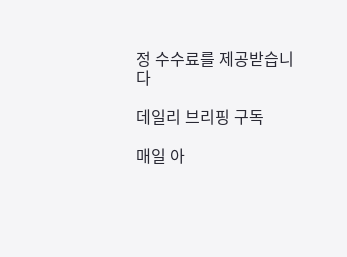정 수수료를 제공받습니다

데일리 브리핑 구독

매일 아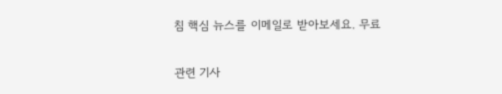침 핵심 뉴스를 이메일로 받아보세요. 무료

관련 기사